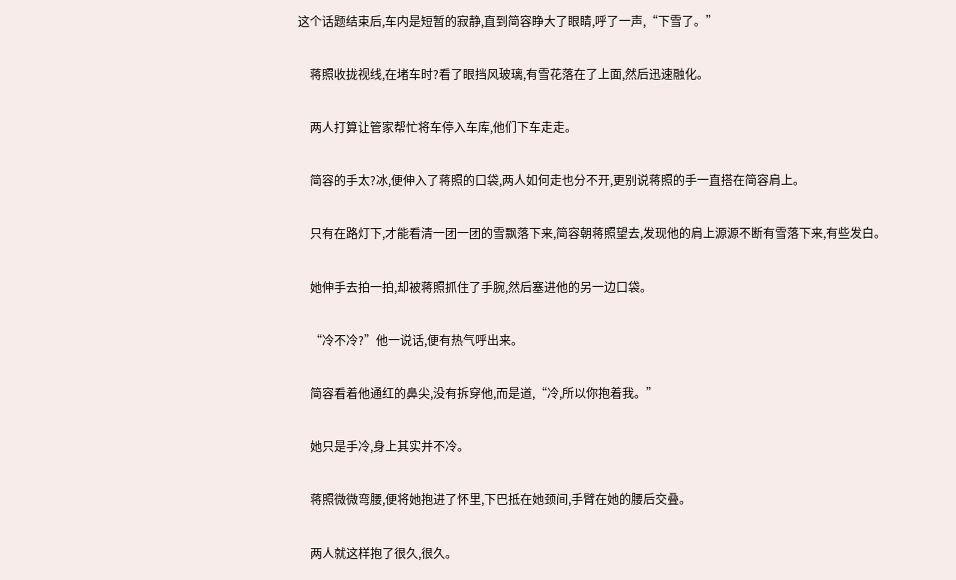这个话题结束后,车内是短暂的寂静,直到简容睁大了眼睛,呼了一声,“下雪了。”

    蒋照收拢视线,在堵车时?看了眼挡风玻璃,有雪花落在了上面,然后迅速融化。

    两人打算让管家帮忙将车停入车库,他们下车走走。

    简容的手太?冰,便伸入了蒋照的口袋,两人如何走也分不开,更别说蒋照的手一直搭在简容肩上。

    只有在路灯下,才能看清一团一团的雪飘落下来,简容朝蒋照望去,发现他的肩上源源不断有雪落下来,有些发白。

    她伸手去拍一拍,却被蒋照抓住了手腕,然后塞进他的另一边口袋。

    “冷不冷?”他一说话,便有热气呼出来。

    简容看着他通红的鼻尖,没有拆穿他,而是道,“冷,所以你抱着我。”

    她只是手冷,身上其实并不冷。

    蒋照微微弯腰,便将她抱进了怀里,下巴抵在她颈间,手臂在她的腰后交叠。

    两人就这样抱了很久,很久。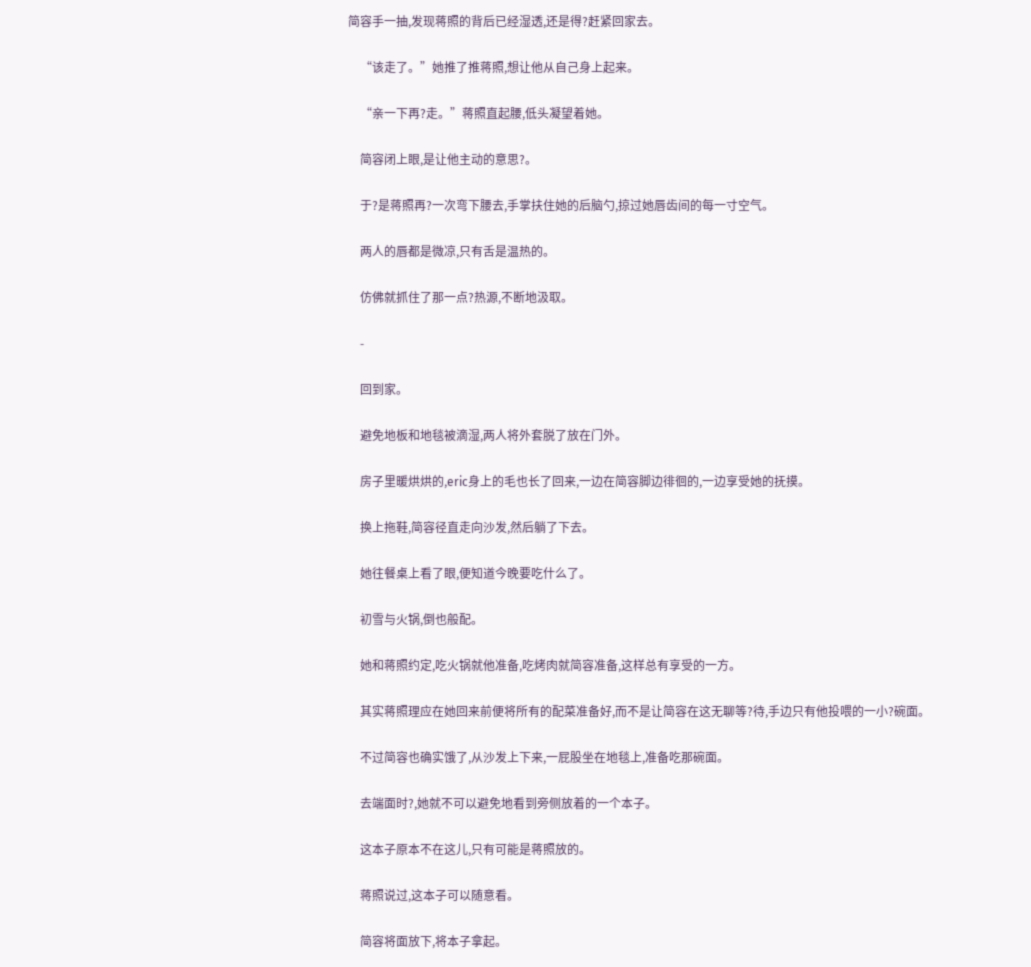简容手一抽,发现蒋照的背后已经湿透,还是得?赶紧回家去。

    “该走了。”她推了推蒋照,想让他从自己身上起来。

    “亲一下再?走。”蒋照直起腰,低头凝望着她。

    简容闭上眼,是让他主动的意思?。

    于?是蒋照再?一次弯下腰去,手掌扶住她的后脑勺,掠过她唇齿间的每一寸空气。

    两人的唇都是微凉,只有舌是温热的。

    仿佛就抓住了那一点?热源,不断地汲取。

    -

    回到家。

    避免地板和地毯被滴湿,两人将外套脱了放在门外。

    房子里暖烘烘的,eric身上的毛也长了回来,一边在简容脚边徘徊的,一边享受她的抚摸。

    换上拖鞋,简容径直走向沙发,然后躺了下去。

    她往餐桌上看了眼,便知道今晚要吃什么了。

    初雪与火锅,倒也般配。

    她和蒋照约定,吃火锅就他准备,吃烤肉就简容准备,这样总有享受的一方。

    其实蒋照理应在她回来前便将所有的配菜准备好,而不是让简容在这无聊等?待,手边只有他投喂的一小?碗面。

    不过简容也确实饿了,从沙发上下来,一屁股坐在地毯上,准备吃那碗面。

    去端面时?,她就不可以避免地看到旁侧放着的一个本子。

    这本子原本不在这儿,只有可能是蒋照放的。

    蒋照说过,这本子可以随意看。

    简容将面放下,将本子拿起。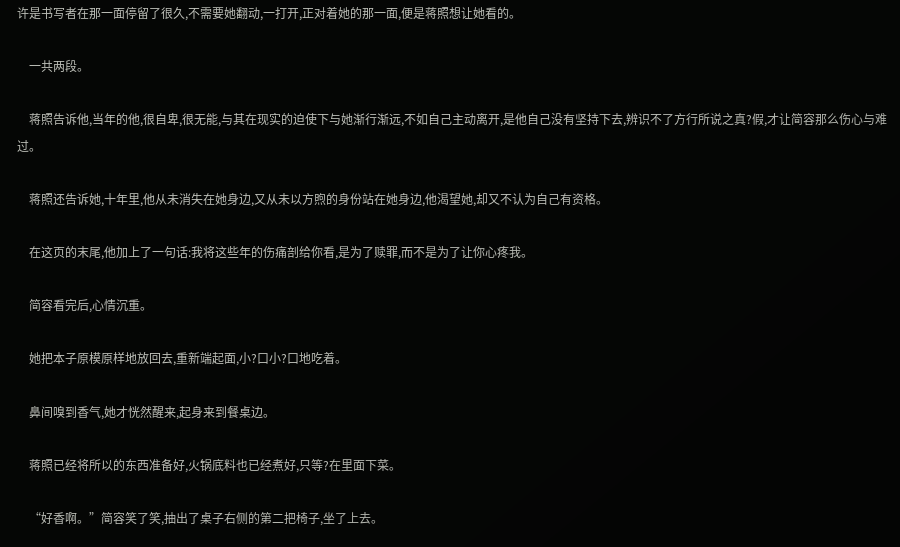许是书写者在那一面停留了很久,不需要她翻动,一打开,正对着她的那一面,便是蒋照想让她看的。

    一共两段。

    蒋照告诉他,当年的他,很自卑,很无能,与其在现实的迫使下与她渐行渐远,不如自己主动离开,是他自己没有坚持下去,辨识不了方行所说之真?假,才让简容那么伤心与难过。

    蒋照还告诉她,十年里,他从未消失在她身边,又从未以方煦的身份站在她身边,他渴望她,却又不认为自己有资格。

    在这页的末尾,他加上了一句话:我将这些年的伤痛剖给你看,是为了赎罪,而不是为了让你心疼我。

    简容看完后,心情沉重。

    她把本子原模原样地放回去,重新端起面,小?口小?口地吃着。

    鼻间嗅到香气,她才恍然醒来,起身来到餐桌边。

    蒋照已经将所以的东西准备好,火锅底料也已经煮好,只等?在里面下菜。

    “好香啊。”简容笑了笑,抽出了桌子右侧的第二把椅子,坐了上去。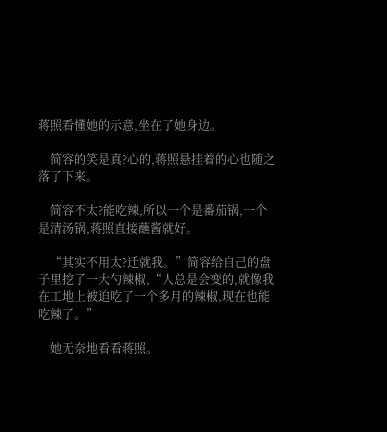蒋照看懂她的示意,坐在了她身边。

    简容的笑是真?心的,蒋照悬挂着的心也随之落了下来。

    简容不太?能吃辣,所以一个是番茄锅,一个是清汤锅,蒋照直接蘸酱就好。

    “其实不用太?迁就我。”简容给自己的盘子里挖了一大勺辣椒,“人总是会变的,就像我在工地上被迫吃了一个多月的辣椒,现在也能吃辣了。”

    她无奈地看看蒋照。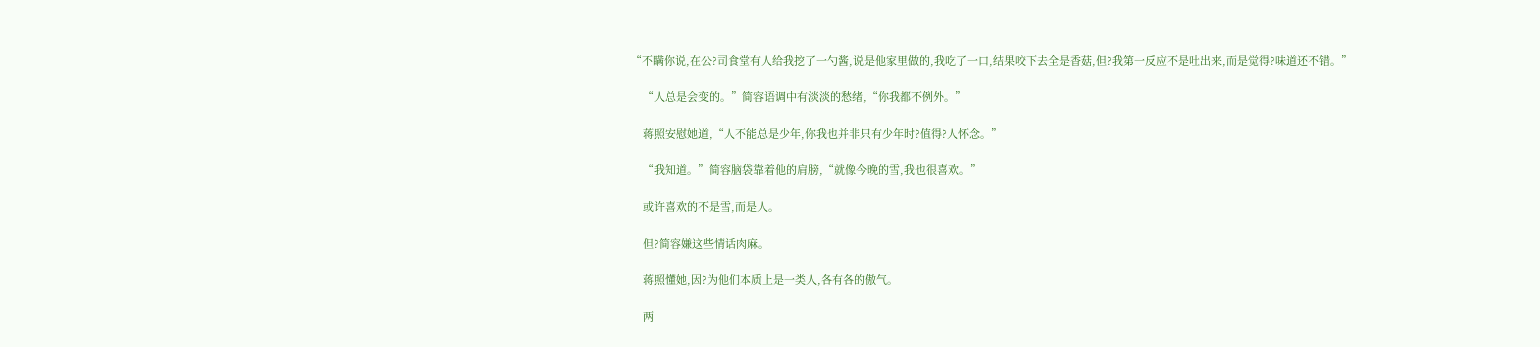“不瞒你说,在公?司食堂有人给我挖了一勺酱,说是他家里做的,我吃了一口,结果咬下去全是香菇,但?我第一反应不是吐出来,而是觉得?味道还不错。”

    “人总是会变的。”简容语调中有淡淡的愁绪,“你我都不例外。”

    蒋照安慰她道,“人不能总是少年,你我也并非只有少年时?值得?人怀念。”

    “我知道。”简容脑袋靠着他的肩膀,“就像今晚的雪,我也很喜欢。”

    或许喜欢的不是雪,而是人。

    但?简容嫌这些情话肉麻。

    蒋照懂她,因?为他们本质上是一类人,各有各的傲气。

    两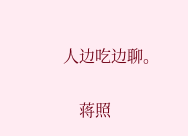人边吃边聊。

    蒋照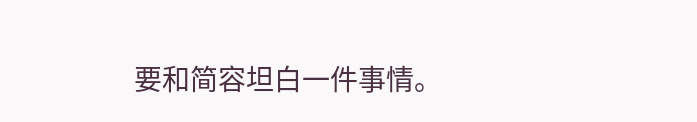要和简容坦白一件事情。